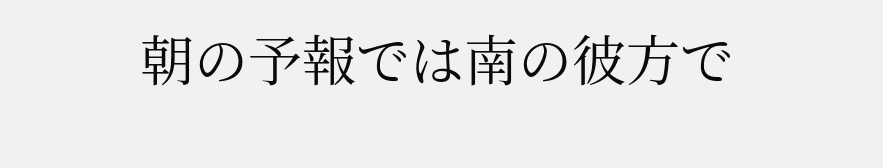朝の予報では南の彼方で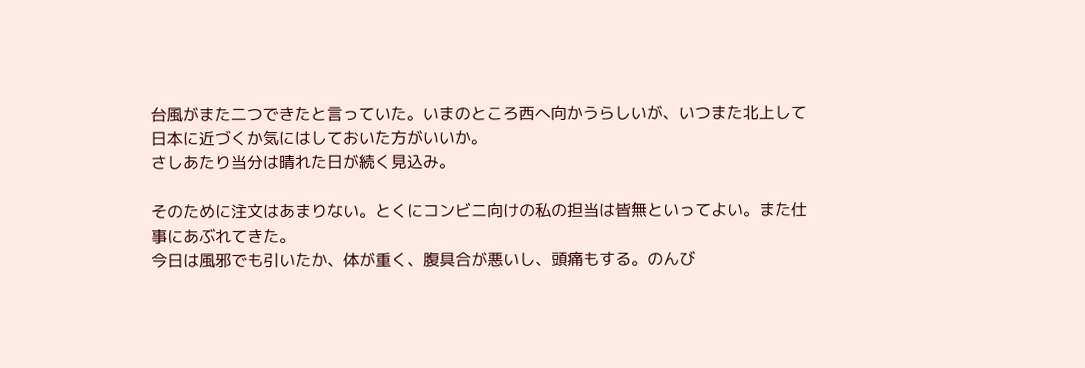台風がまた二つできたと言っていた。いまのところ西へ向かうらしいが、いつまた北上して日本に近づくか気にはしておいた方がいいか。
さしあたり当分は晴れた日が続く見込み。

そのために注文はあまりない。とくにコンビニ向けの私の担当は皆無といってよい。また仕事にあぶれてきた。
今日は風邪でも引いたか、体が重く、腹具合が悪いし、頭痛もする。のんび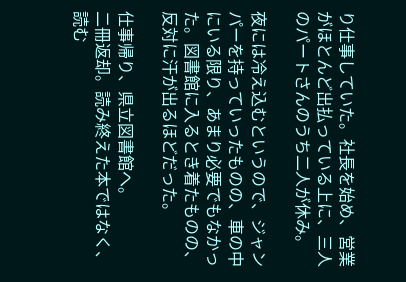り仕事していた。社長を始め、営業がほとんど出払っている上に、三人のパートさんのうち二人が休み。

夜には冷え込むというので、ジャンパーを持っていったものの、車の中にいる限り、あまり必要でもなかった。図書館に入るとき着たものの、反対に汗が出るほどだった。

仕事帰り、県立図書館へ。
二冊返却。読み終えた本ではなく、読む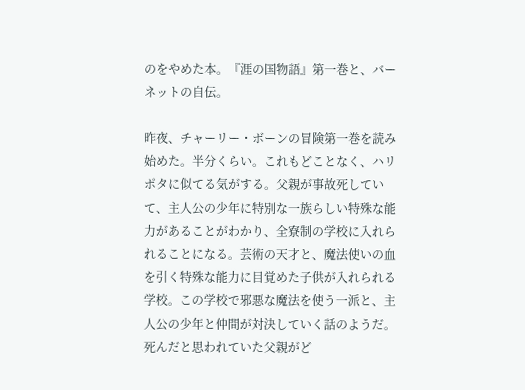のをやめた本。『涯の国物語』第一巻と、バーネットの自伝。

昨夜、チャーリー・ボーンの冒険第一巻を読み始めた。半分くらい。これもどことなく、ハリポタに似てる気がする。父親が事故死していて、主人公の少年に特別な一族らしい特殊な能力があることがわかり、全寮制の学校に入れられることになる。芸術の天才と、魔法使いの血を引く特殊な能力に目覚めた子供が入れられる学校。この学校で邪悪な魔法を使う一派と、主人公の少年と仲間が対決していく話のようだ。死んだと思われていた父親がど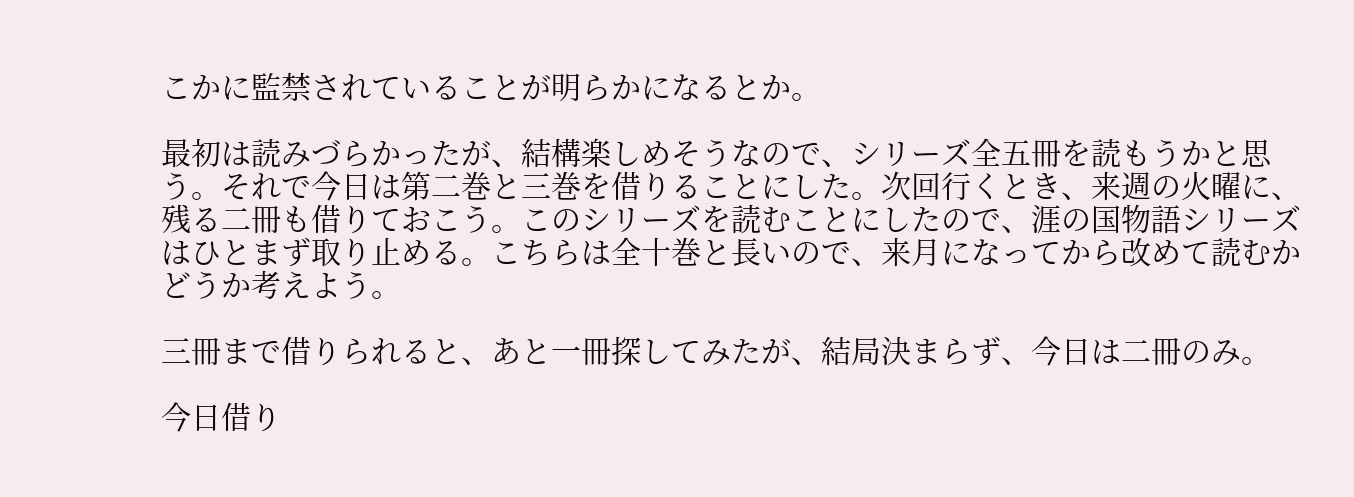こかに監禁されていることが明らかになるとか。

最初は読みづらかったが、結構楽しめそうなので、シリーズ全五冊を読もうかと思う。それで今日は第二巻と三巻を借りることにした。次回行くとき、来週の火曜に、残る二冊も借りておこう。このシリーズを読むことにしたので、涯の国物語シリーズはひとまず取り止める。こちらは全十巻と長いので、来月になってから改めて読むかどうか考えよう。

三冊まで借りられると、あと一冊探してみたが、結局決まらず、今日は二冊のみ。

今日借り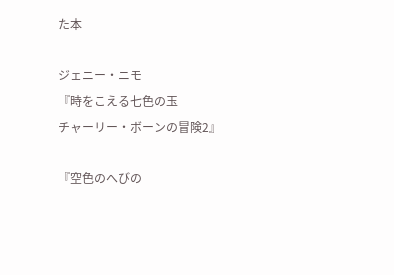た本

ジェニー・ニモ
『時をこえる七色の玉
チャーリー・ボーンの冒険2』

『空色のへびの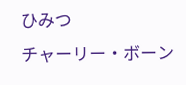ひみつ
チャーリー・ボーン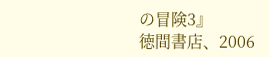の冒険3』
徳間書店、2006